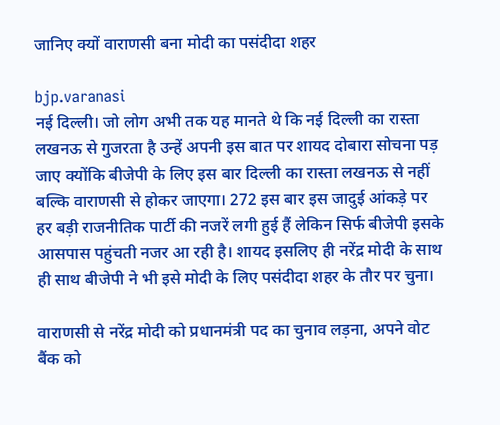जानिए क्‍यों वाराणसी बना मोदी का पसंदीदा शहर

bjp.varanasi
नई दिल्‍ली। जो लोग अभी तक यह मानते थे कि नई दिल्‍ली का रास्‍ता लखनऊ से गुजरता है उन्‍हें अपनी इस बात पर शायद दोबारा सोचना पड़ जाए क्‍योंकि बीजेपी के लिए इस बार दिल्‍ली का रास्‍ता लखनऊ से नहीं बल्कि वाराणसी से होकर जाएगा। 272 इस बार इस जादुई आंकड़े पर हर बड़ी राजनीतिक पार्टी की नजरें लगी हुई हैं लेकिन सिर्फ बीजेपी इसके आसपास पहुंचती नजर आ रही है। शायद इसलिए ही नरेंद्र मोदी के साथ ही साथ बीजेपी ने भी इसे मोदी के लिए पसंदीदा शहर के तौर पर चुना।

वाराणसी से नरेंद्र मोदी को प्रधानमंत्री पद का चुनाव लड़ना, अपने वोट बैंक को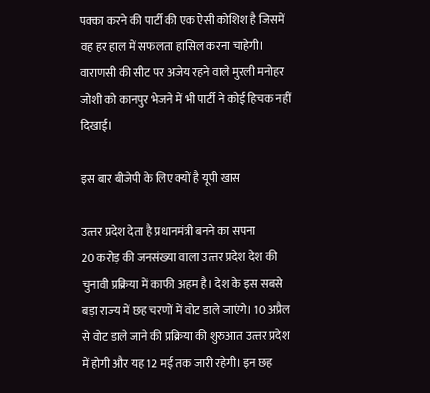पक्‍का करने की पार्टी की एक ऐसी कोशिश है जिसमें वह हर हाल में सफलता हासिल करना चाहेगी। वाराणसी की सीट पर अजेय रहने वाले मुरली मनोहर जोशी को कानपुर भेजने में भी पार्टी ने कोई हिचक नहीं दिखाई।

इस बार बीजेपी के लिए क्यों है यूपी खास

उत्‍तर प्रदेश देता है प्रधानमंत्री बनने का सपना
20 करोड़ की जनसंख्‍या वाला उत्‍तर प्रदेश देश की चुनावी प्रक्रिया में काफी अहम है। देश के इस सबसे बड़ा राज्‍य में छह चरणों में वोट डाले जाएंगे। 10 अप्रैल से वोट डाले जाने की प्रक्रिया की शुरुआत उत्‍तर प्रदेश में होगी और यह 12 मई तक जारी रहेगी। इन छह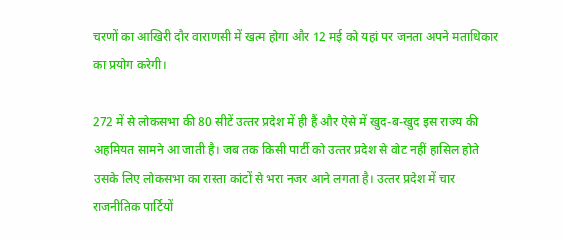चरणों का आखिरी दौर वाराणसी में खत्‍म होगा और 12 मई को यहां पर जनता अपने मताधिकार का प्रयोग करेगी।

272 में से लोकसभा की 80 सीटें उत्‍तर प्रदेश में ही हैं और ऐसे में खुद-ब-खुद इस राज्‍य की अहमियत सामने आ जाती है। जब तक किसी पार्टी को उत्‍तर प्रदेश से वोट नहीं हासिल होते उसके लिए लोकसभा का रास्‍ता कांटों से भरा नजर आने लगता है। उत्‍तर प्रदेश में चार राजनीतिक पार्टियों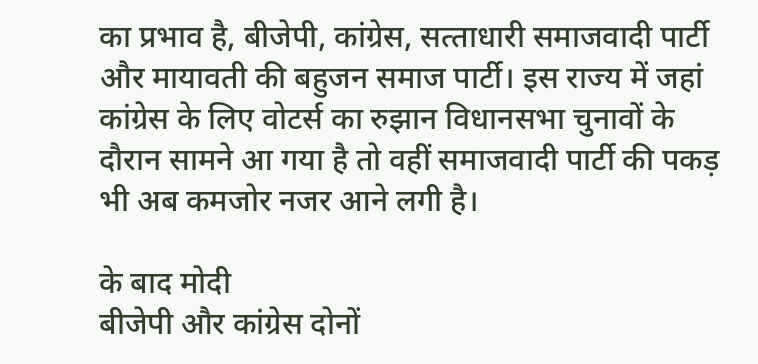का प्रभाव है, बीजेपी, कांग्रेस, सत्‍ताधारी समाजवादी पार्टी और मायावती की बहुजन समाज पार्टी। इस राज्‍य में जहां कांग्रेस के लिए वोटर्स का रुझान विधानसभा चुनावों के दौरान सामने आ गया है तो वहीं समाजवादी पार्टी की पकड़ भी अब कमजोर नजर आने लगी है।

के बाद मोदी
बीजेपी और कांग्रेस दोनों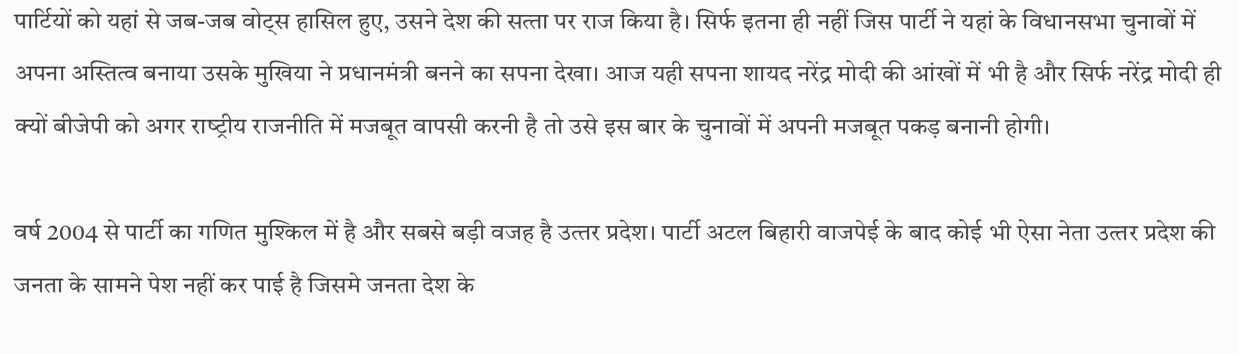पार्टियों को यहां से जब-जब वोट्स हासिल हुए, उसने देश की सत्‍ता पर राज किया है। सिर्फ इतना ही नहीं जिस पार्टी ने यहां के विधानसभा चुनावों में अपना अस्तित्‍व बनाया उसके मुखिया ने प्रधानमंत्री बनने का सपना देखा। आज यही सपना शायद नरेंद्र मोदी की आंखों में भी है और सिर्फ नरेंद्र मोदी ही क्‍यों बीजेपी को अगर राष्‍ट्रीय राजनीति में मजबूत वापसी करनी है तो उसे इस बार के चुनावों में अपनी मजबूत पकड़ बनानी होगी।

वर्ष 2004 से पार्टी का गणित मुश्किल में है और सबसे बड़ी वजह है उत्‍तर प्रदेश। पार्टी अटल बिहारी वाजपेई के बाद कोई भी ऐसा नेता उत्‍तर प्रदेश की जनता के सामने पेश नहीं कर पाई है जिसमे जनता देश के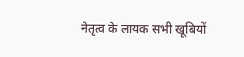नेतृत्‍व के लायक सभी खूबियों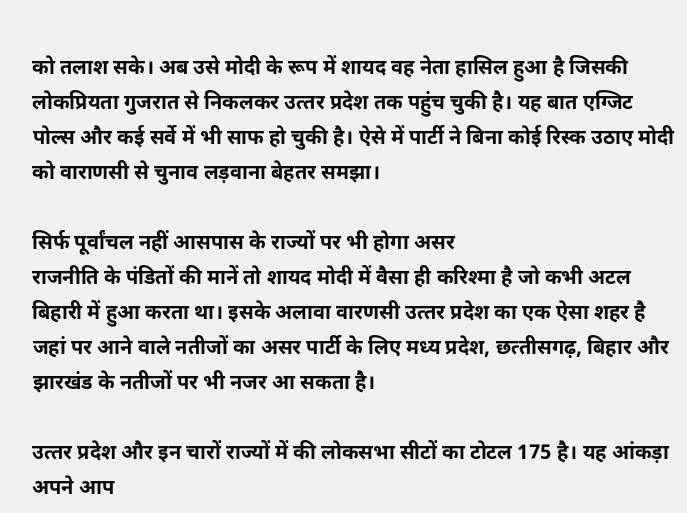को तलाश सके। अब उसे मोदी के रूप में शायद वह नेता हासिल हुआ है जिसकी लोकप्रियता गुजरात से निकलकर उत्‍तर प्रदेश तक पहुंच चुकी है। यह बात एग्जिट पोल्‍स और कई सर्वे में भी साफ हो चुकी है। ऐसे में पार्टी ने बिना कोई रिस्‍क उठाए मोदी को वाराणसी से चुनाव लड़वाना बेहतर समझा।

सिर्फ पूर्वांचल नहीं आसपास के राज्‍यों पर भी होगा असर
राजनीति के पंडितों की मानें तो शायद मोदी में वैसा ही करिश्‍मा है जो कभी अटल बिहारी में हुआ करता था। इसके अलावा वारणसी उत्‍तर प्रदेश का एक ऐसा शहर है जहां पर आने वाले नतीजों का असर पार्टी के लिए मध्‍य प्रदेश, छत्‍तीसगढ़, बिहार और झारखंड के नतीजों पर भी नजर आ सकता है।

उत्‍तर प्रदेश और इन चारों राज्‍यों में की लोकसभा सीटों का टोटल 175 है। यह आंकड़ा अपने आप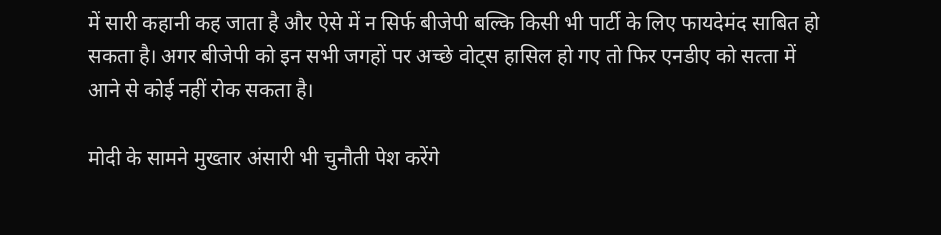में सारी कहानी कह जाता है और ऐसे में न सिर्फ बीजेपी बल्कि किसी भी पार्टी के लिए फायदेमंद साबित हो सकता है। अगर बीजेपी को इन सभी जगहों पर अच्‍छे वोट्स हासिल हो गए तो फिर एनडीए को सत्‍ता में आने से कोई नहीं रोक सकता है।

मोदी के सामने मुख्‍तार अंसारी भी चुनौती पेश करेंगे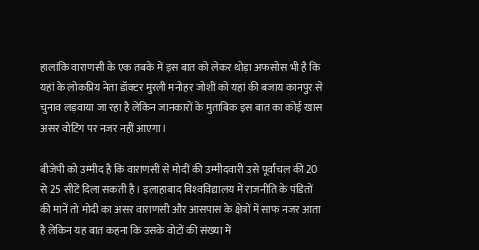हालांकि वाराणसी के एक तबके में इस बात को लेकर थोड़ा अफसोस भी है कि यहां के लोकप्रिय नेता डॉक्‍टर मुरली मनोहर जोशी को यहां की बजाय कानपुर से चुनाव लड़वाया जा रहा है लेकिन जानकारों के मुताबिक इस बात का कोई खास असर वोटिंग पर नजर नहीं आएगा।

बीजेपी को उम्‍मीद है कि वाराणसी से मोदी की उम्‍मीदवारी उसे पूर्वांचल की 20 से 25 सीटें दिला सकती है। इलाहाबाद विश्‍वविद्यालय में राजनीति के पंडितों की मानें तो मोदी का असर वाराणसी और आसपास के क्षेत्रों में साफ नजर आता है लेकिन यह बात कहना कि उसके वोटों की संख्‍या में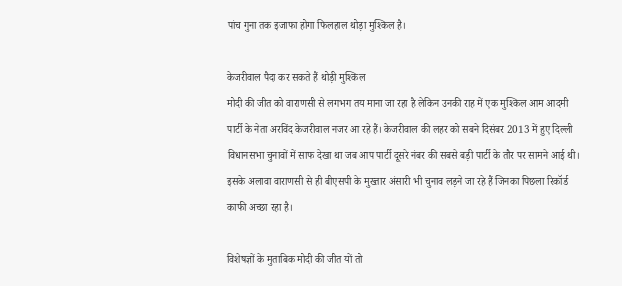पांच गुना तक इजाफा होगा फिलहाल थोड़ा मुश्किल है।

केजरीवाल पैदा कर सकते हैं थोड़ी मुश्किल
मोदी की जीत को वाराणसी से लगभग तय माना जा रहा है लेकिन उनकी राह में एक मुश्किल आम आदमी पार्टी के नेता अरविंद केजरीवाल नजर आ रहे हैं। केजरीवाल की लहर को सबने दिसंबर 2013 में हुए दिल्‍ली विधानसभा चुनावों में साफ देखा था जब आप पार्टी दूसरे नंबर की सबसे बड़ी पार्टी के तौर पर सामने आई थी। इसके अलावा वाराणसी से ही बीएसपी के मुख्‍तार अंसारी भी चुनाव लड़ने जा रहे हैं जिनका पिछला रिकॉर्ड काफी अच्‍छा रहा है।

विशेषज्ञों के मुताबिक मोदी की जीत यों तो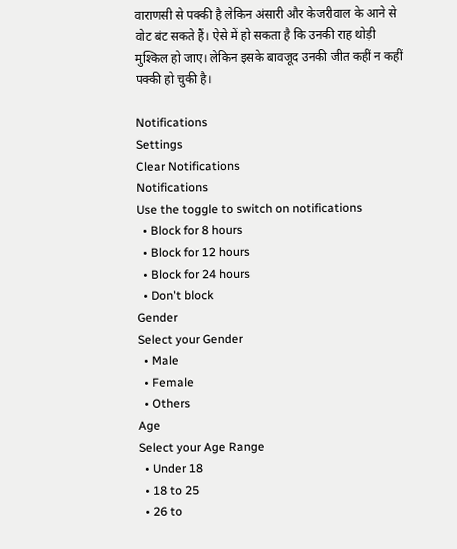वाराणसी से पक्‍की है लेकिन अंसारी और केजरीवाल के आने से वोट बंट सकते हैं। ऐसे में हो सकता है कि उनकी राह थोड़ी मुश्किल हो जाए। लेकिन इसके बावजूद उनकी जीत कहीं न कहीं पक्‍की हो चुकी है।

Notifications
Settings
Clear Notifications
Notifications
Use the toggle to switch on notifications
  • Block for 8 hours
  • Block for 12 hours
  • Block for 24 hours
  • Don't block
Gender
Select your Gender
  • Male
  • Female
  • Others
Age
Select your Age Range
  • Under 18
  • 18 to 25
  • 26 to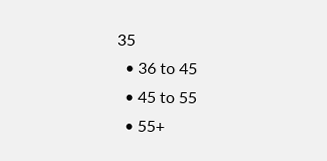35
  • 36 to 45
  • 45 to 55
  • 55+